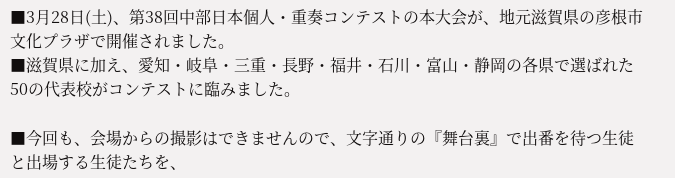■3月28日(土)、第38回中部日本個人・重奏コンテストの本大会が、地元滋賀県の彦根市文化プラザで開催されました。
■滋賀県に加え、愛知・岐阜・三重・長野・福井・石川・富山・静岡の各県で選ばれた50の代表校がコンテストに臨みました。

■今回も、会場からの撮影はできませんので、文字通りの『舞台裏』で出番を待つ生徒と出場する生徒たちを、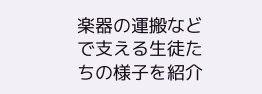楽器の運搬などで支える生徒たちの様子を紹介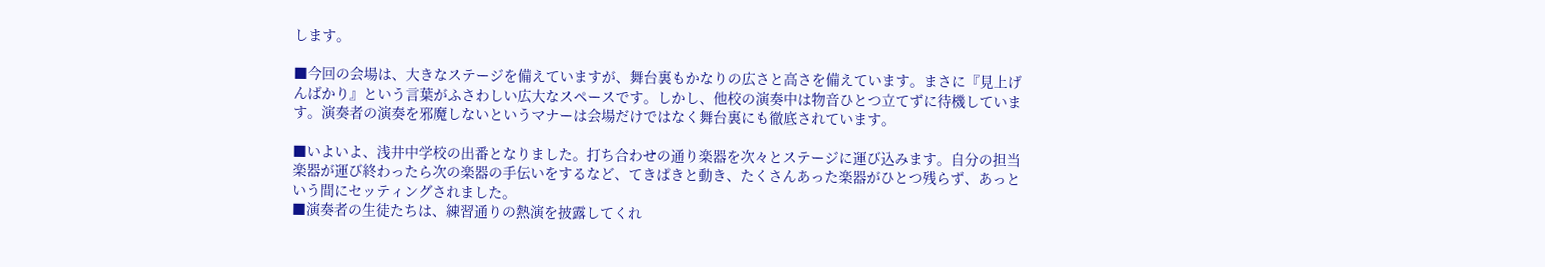します。

■今回の会場は、大きなステージを備えていますが、舞台裏もかなりの広さと高さを備えています。まさに『見上げんばかり』という言葉がふさわしい広大なスペースです。しかし、他校の演奏中は物音ひとつ立てずに待機しています。演奏者の演奏を邪魔しないというマナーは会場だけではなく舞台裏にも徹底されています。

■いよいよ、浅井中学校の出番となりました。打ち合わせの通り楽器を次々とステージに運び込みます。自分の担当楽器が運び終わったら次の楽器の手伝いをするなど、てきぱきと動き、たくさんあった楽器がひとつ残らず、あっという間にセッティングされました。
■演奏者の生徒たちは、練習通りの熱演を披露してくれ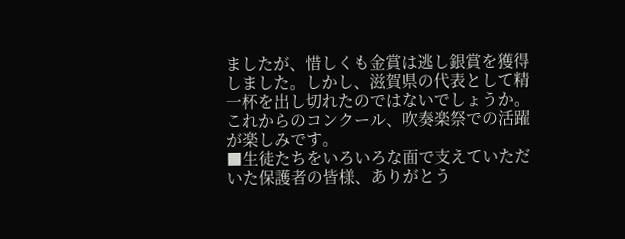ましたが、惜しくも金賞は逃し銀賞を獲得しました。しかし、滋賀県の代表として精一杯を出し切れたのではないでしょうか。これからのコンクール、吹奏楽祭での活躍が楽しみです。
■生徒たちをいろいろな面で支えていただいた保護者の皆様、ありがとう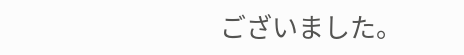ございました。